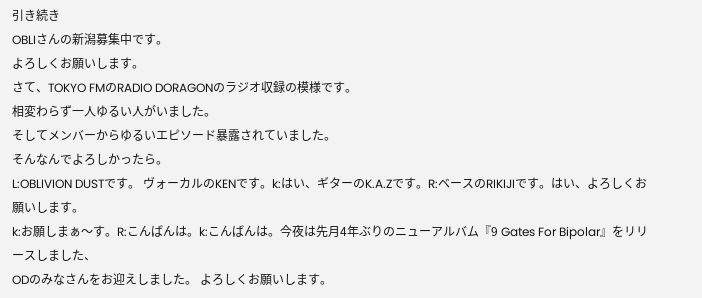引き続き
OBLIさんの新潟募集中です。
よろしくお願いします。
さて、TOKYO FMのRADIO DORAGONのラジオ収録の模様です。
相変わらず一人ゆるい人がいました。
そしてメンバーからゆるいエピソード暴露されていました。
そんなんでよろしかったら。
L:OBLIVION DUSTです。 ヴォーカルのKENです。k:はい、ギターのK.A.Zです。R:ベースのRIKIJIです。はい、よろしくお願いします。
k:お願しまぁ〜す。R:こんばんは。k:こんばんは。今夜は先月4年ぶりのニューアルバム『9 Gates For Bipolar』をリリースしました、
ODのみなさんをお迎えしました。 よろしくお願いします。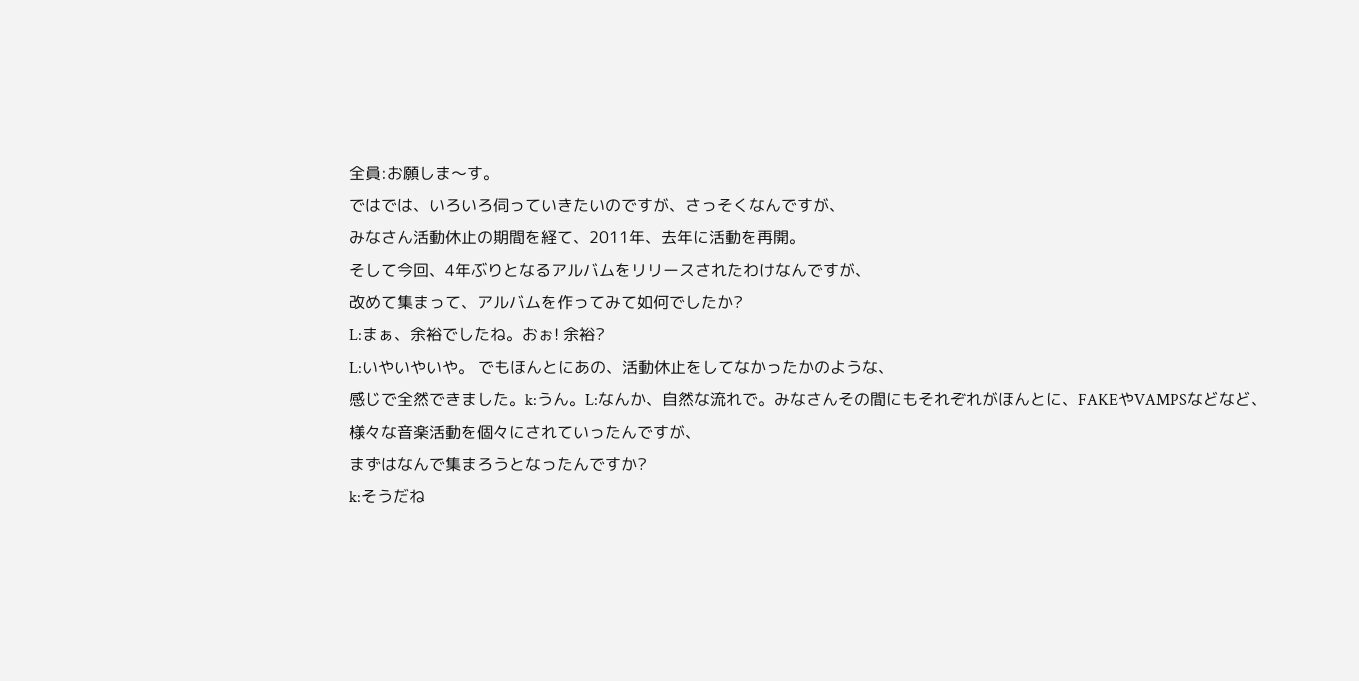全員:お願しま〜す。
ではでは、いろいろ伺っていきたいのですが、さっそくなんですが、
みなさん活動休止の期間を経て、2011年、去年に活動を再開。
そして今回、4年ぶりとなるアルバムをリリースされたわけなんですが、
改めて集まって、アルバムを作ってみて如何でしたか?
L:まぁ、余裕でしたね。おぉ! 余裕?
L:いやいやいや。 でもほんとにあの、活動休止をしてなかったかのような、
感じで全然できました。k:うん。L:なんか、自然な流れで。みなさんその間にもそれぞれがほんとに、FAKEやVAMPSなどなど、
様々な音楽活動を個々にされていったんですが、
まずはなんで集まろうとなったんですか?
k:そうだね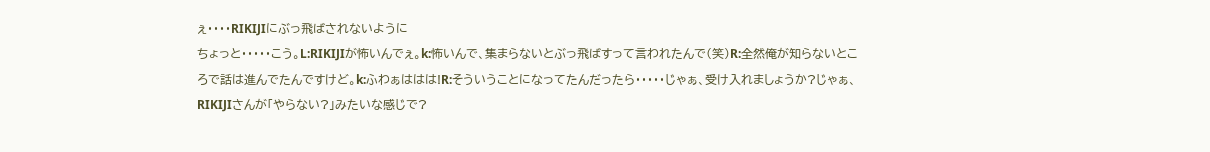ぇ・・・・RIKIJIにぶっ飛ばされないように
ちょっと・・・・・こう。L:RIKIJIが怖いんでぇ。k:怖いんで、集まらないとぶっ飛ばすって言われたんで(笑)R:全然俺が知らないところで話は進んでたんですけど。k:ふわぁははは!R:そういうことになってたんだったら・・・・・じゃぁ、受け入れましょうか?じゃぁ、RIKIJIさんが「やらない?」みたいな感じで?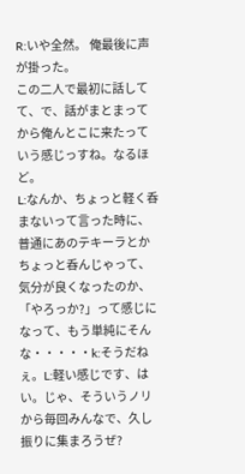R:いや全然。 俺最後に声が掛った。
この二人で最初に話してて、で、話がまとまってから俺んとこに来たっていう感じっすね。なるほど。
L:なんか、ちょっと軽く呑まないって言った時に、
普通にあのテキーラとかちょっと呑んじゃって、気分が良くなったのか、
「やろっか?」って感じになって、もう単純にそんな・・・・・k:そうだねぇ。L:軽い感じです、はい。じゃ、そういうノリから毎回みんなで、久し振りに集まろうぜ?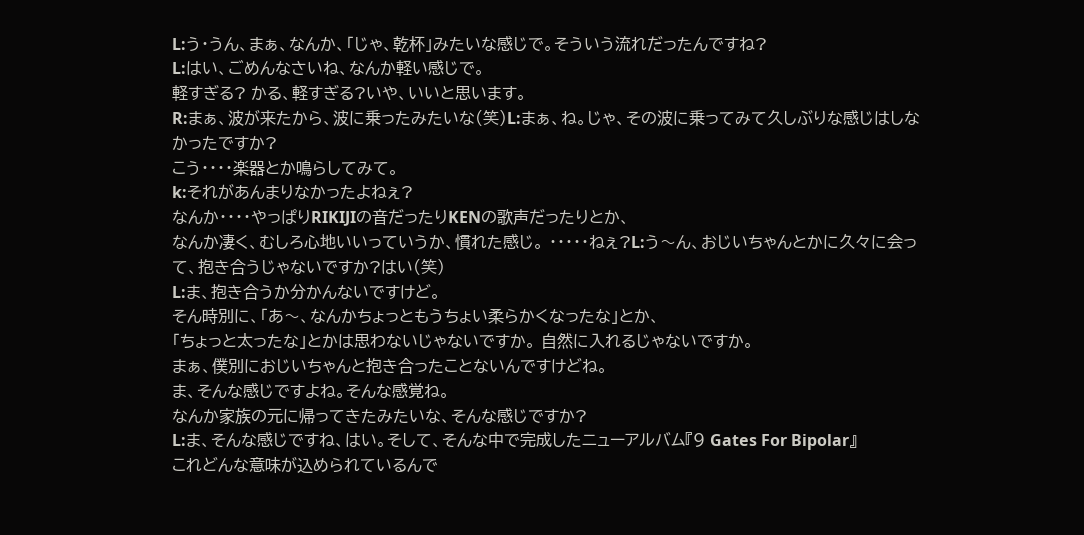L:う・うん、まぁ、なんか、「じゃ、乾杯」みたいな感じで。そういう流れだったんですね?
L:はい、ごめんなさいね、なんか軽い感じで。
軽すぎる? かる、軽すぎる?いや、いいと思います。
R:まぁ、波が来たから、波に乗ったみたいな(笑)L:まぁ、ね。じゃ、その波に乗ってみて久しぶりな感じはしなかったですか?
こう・・・・楽器とか鳴らしてみて。
k:それがあんまりなかったよねぇ?
なんか・・・・やっぱりRIKIJIの音だったりKENの歌声だったりとか、
なんか凄く、むしろ心地いいっていうか、慣れた感じ。 ・・・・・ねぇ?L:う〜ん、おじいちゃんとかに久々に会って、抱き合うじゃないですか?はい(笑)
L:ま、抱き合うか分かんないですけど。
そん時別に、「あ〜、なんかちょっともうちょい柔らかくなったな」とか、
「ちょっと太ったな」とかは思わないじゃないですか。 自然に入れるじゃないですか。
まぁ、僕別におじいちゃんと抱き合ったことないんですけどね。
ま、そんな感じですよね。そんな感覚ね。
なんか家族の元に帰ってきたみたいな、そんな感じですか?
L:ま、そんな感じですね、はい。そして、そんな中で完成したニューアルバム『9 Gates For Bipolar』
これどんな意味が込められているんで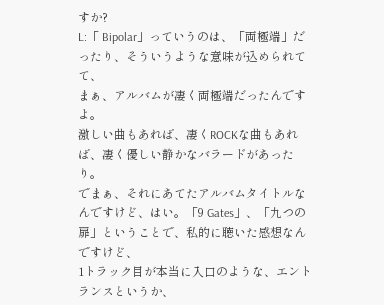すか?
L:「 Bipolar」っていうのは、「両極端」だったり、そういうような意味が込められてて、
まぁ、アルバムが凄く両極端だったんですよ。
激しい曲もあれば、凄くROCKな曲もあれば、凄く優しい静かなバラードがあったり。
でまぁ、それにあてたアルバムタイトルなんですけど、はい。「9 Gates」、「九つの扉」ということで、私的に聴いた感想なんですけど、
1トラック目が本当に入口のような、エントランスというか、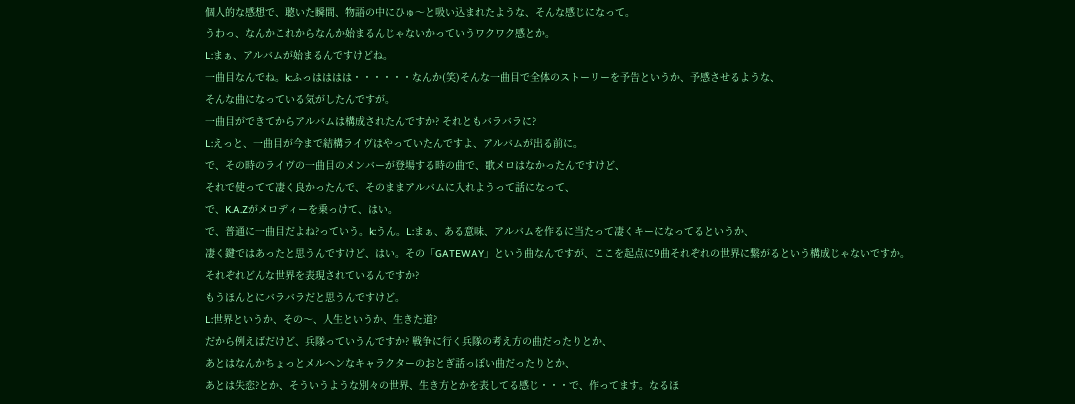個人的な感想で、聴いた瞬間、物語の中にひゅ〜と吸い込まれたような、そんな感じになって。
うわっ、なんかこれからなんか始まるんじゃないかっていうワクワク感とか。
L:まぁ、アルバムが始まるんですけどね。
一曲目なんでね。k:ふっはははは・・・・・・なんか(笑)そんな一曲目で全体のストーリーを予告というか、予感させるような、
そんな曲になっている気がしたんですが。
一曲目ができてからアルバムは構成されたんですか? それともバラバラに?
L:えっと、一曲目が今まで結構ライヴはやっていたんですよ、アルバムが出る前に。
で、その時のライヴの一曲目のメンバーが登場する時の曲で、歌メロはなかったんですけど、
それで使ってて凄く良かったんで、そのままアルバムに入れようって話になって、
で、K.A.Zがメロディーを乗っけて、はい。
で、普通に一曲目だよね?っていう。k:うん。L:まぁ、ある意味、アルバムを作るに当たって凄くキーになってるというか、
凄く鍵ではあったと思うんですけど、はい。その「GATEWAY」という曲なんですが、ここを起点に9曲それぞれの世界に繋がるという構成じゃないですか。
それぞれどんな世界を表現されているんですか?
もうほんとにバラバラだと思うんですけど。
L:世界というか、その〜、人生というか、生きた道?
だから例えばだけど、兵隊っていうんですか? 戦争に行く兵隊の考え方の曲だったりとか、
あとはなんかちょっとメルヘンなキャラクターのおとぎ話っぽい曲だったりとか、
あとは失恋?とか、そういうような別々の世界、生き方とかを表してる感じ・・・で、作ってます。なるほ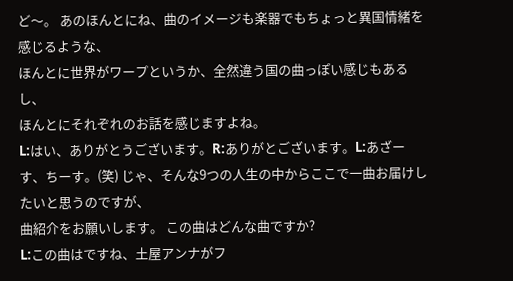ど〜。 あのほんとにね、曲のイメージも楽器でもちょっと異国情緒を感じるような、
ほんとに世界がワープというか、全然違う国の曲っぽい感じもあるし、
ほんとにそれぞれのお話を感じますよね。
L:はい、ありがとうございます。R:ありがとございます。L:あざーす、ちーす。(笑) じゃ、そんな9つの人生の中からここで一曲お届けしたいと思うのですが、
曲紹介をお願いします。 この曲はどんな曲ですか?
L:この曲はですね、土屋アンナがフ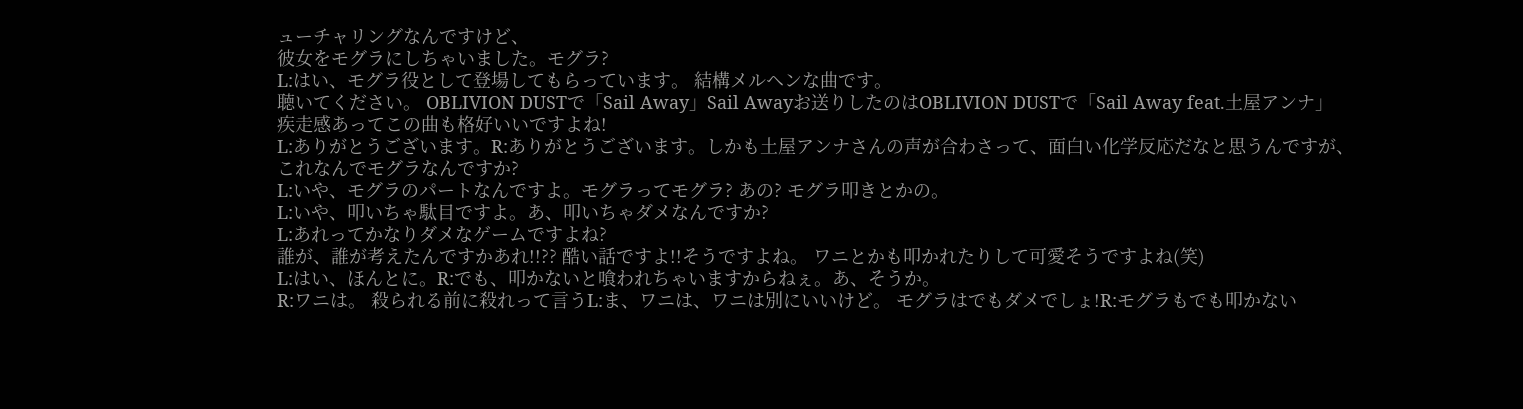ューチャリングなんですけど、
彼女をモグラにしちゃいました。モグラ?
L:はい、モグラ役として登場してもらっています。 結構メルヘンな曲です。
聴いてください。 OBLIVION DUSTで「Sail Away」Sail Awayお送りしたのはOBLIVION DUSTで「Sail Away feat.土屋アンナ」
疾走感あってこの曲も格好いいですよね!
L:ありがとうございます。R:ありがとうございます。しかも土屋アンナさんの声が合わさって、面白い化学反応だなと思うんですが、
これなんでモグラなんですか?
L:いや、モグラのパートなんですよ。モグラってモグラ? あの? モグラ叩きとかの。
L:いや、叩いちゃ駄目ですよ。あ、叩いちゃダメなんですか?
L:あれってかなりダメなゲームですよね?
誰が、誰が考えたんですかあれ!!?? 酷い話ですよ!!そうですよね。 ワニとかも叩かれたりして可愛そうですよね(笑)
L:はい、ほんとに。R:でも、叩かないと喰われちゃいますからねぇ。あ、そうか。
R:ワニは。 殺られる前に殺れって言うL:ま、ワニは、ワニは別にいいけど。 モグラはでもダメでしょ!R:モグラもでも叩かない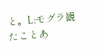と。L:モグラ観たことあ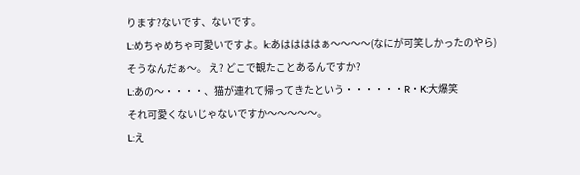ります?ないです、ないです。
L:めちゃめちゃ可愛いですよ。k:あははははぁ〜〜〜〜(なにが可笑しかったのやら)
そうなんだぁ〜。 え? どこで観たことあるんですか?
L:あの〜・・・・、猫が連れて帰ってきたという・・・・・・R・K:大爆笑
それ可愛くないじゃないですか〜〜〜〜〜。
L:え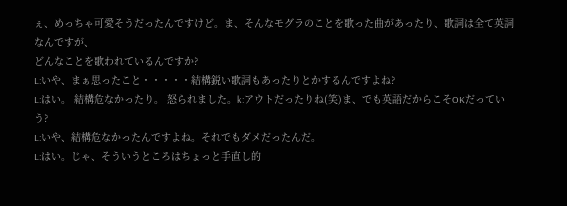ぇ、めっちゃ可愛そうだったんですけど。ま、そんなモグラのことを歌った曲があったり、歌詞は全て英詞なんですが、
どんなことを歌われているんですか?
L:いや、まぁ思ったこと・・・・・結構鋭い歌詞もあったりとかするんですよね?
L:はい。 結構危なかったり。 怒られました。k:アウトだったりね(笑)ま、でも英語だからこそOKだっていう?
L:いや、結構危なかったんですよね。それでもダメだったんだ。
L:はい。じゃ、そういうところはちょっと手直し的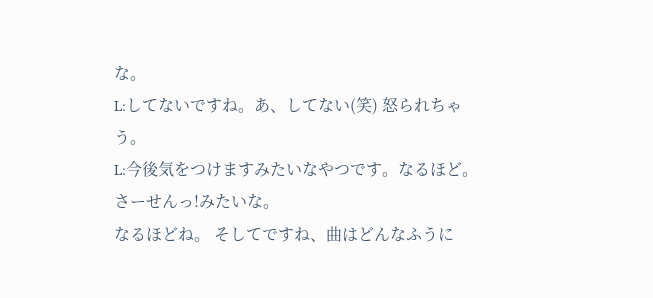な。
L:してないですね。あ、してない(笑) 怒られちゃう。
L:今後気をつけますみたいなやつです。なるほど。 さーせんっ!みたいな。
なるほどね。 そしてですね、曲はどんなふうに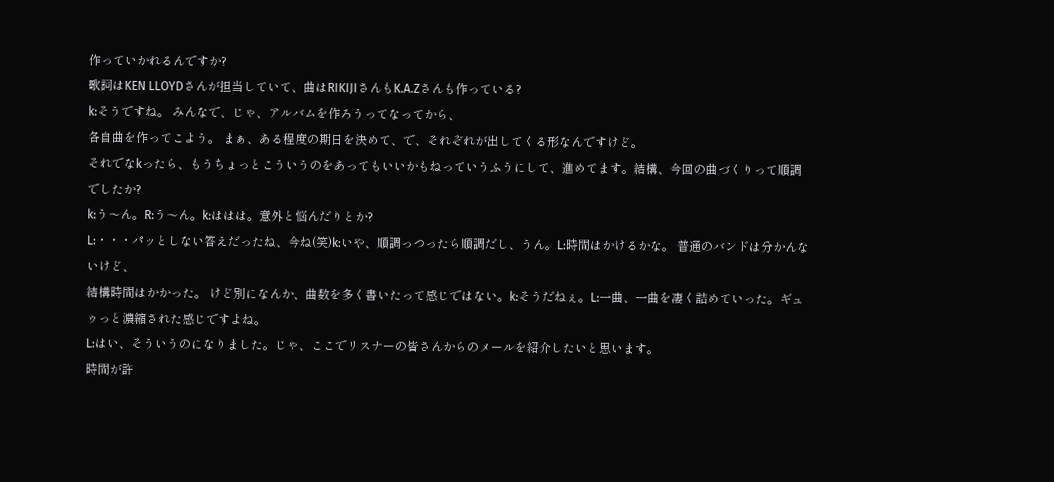作っていかれるんですか?
歌詞はKEN LLOYDさんが担当していて、曲はRIKIJIさんもK.A.Zさんも作っている?
k:そうですね。 みんなで、じゃ、アルバムを作ろうってなってから、
各自曲を作ってこよう。 まぁ、ある程度の期日を決めて、で、それぞれが出してくる形なんですけど。
それでなkったら、もうちょっとこういうのをあってもいいかもねっていうふうにして、進めてます。結構、今回の曲づくりって順調でしたか?
k:う〜ん。R:う〜ん。k:ははは。意外と悩んだりとか?
L:・・・パッとしない答えだったね、今ね(笑)k:いや、順調っつったら順調だし、うん。L:時間はかけるかな。 普通のバンドは分かんないけど、
結構時間はかかった。 けど別になんか、曲数を多く書いたって感じではない。k:そうだねぇ。L:一曲、一曲を凄く詰めていった。ギュゥっと濃縮された感じですよね。
L:はい、そういうのになりました。じゃ、ここでリスナーの皆さんからのメールを紹介したいと思います。
時間が許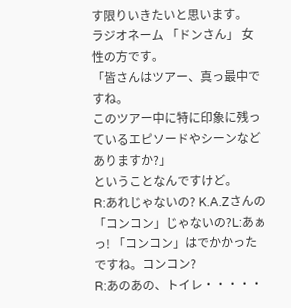す限りいきたいと思います。
ラジオネーム 「ドンさん」 女性の方です。
「皆さんはツアー、真っ最中ですね。
このツアー中に特に印象に残っているエピソードやシーンなどありますか?」
ということなんですけど。
R:あれじゃないの? K.A.Zさんの「コンコン」じゃないの?L:あぁっ! 「コンコン」はでかかったですね。コンコン?
R:あのあの、トイレ・・・・・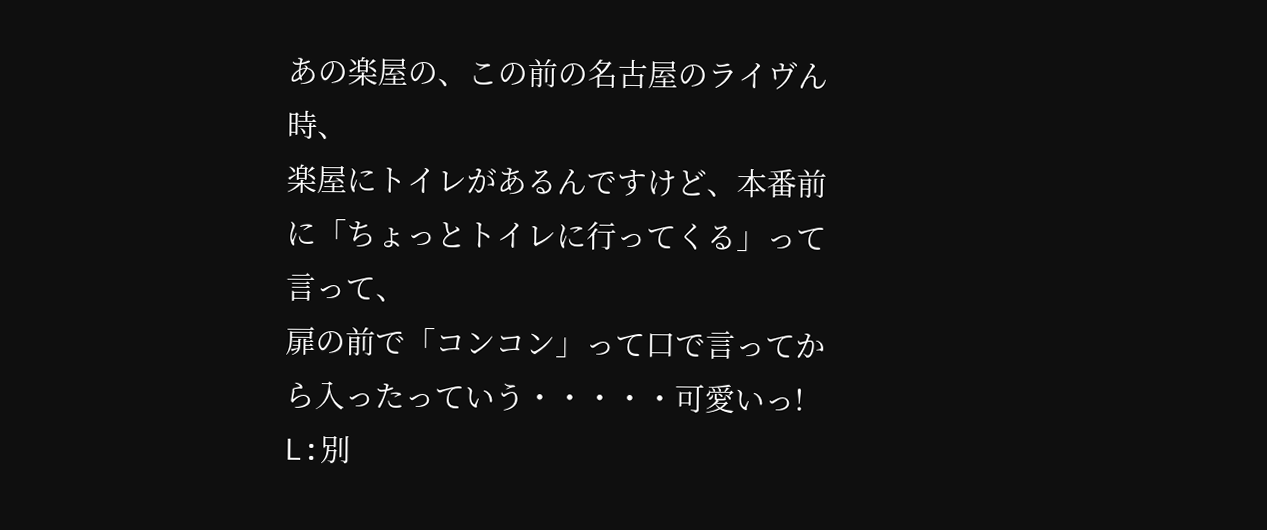あの楽屋の、この前の名古屋のライヴん時、
楽屋にトイレがあるんですけど、本番前に「ちょっとトイレに行ってくる」って言って、
扉の前で「コンコン」って口で言ってから入ったっていう・・・・・可愛いっ!
L:別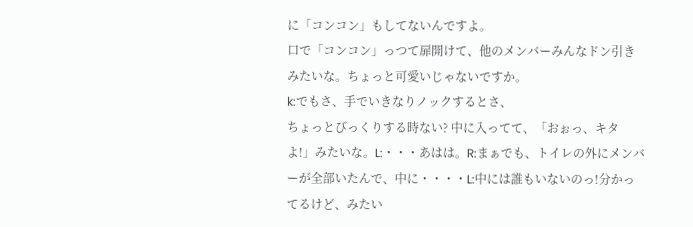に「コンコン」もしてないんですよ。
口で「コンコン」っつて扉開けて、他のメンバーみんなドン引きみたいな。ちょっと可愛いじゃないですか。
k:でもさ、手でいきなりノックするとさ、
ちょっとびっくりする時ない? 中に入ってて、「おぉっ、キタよ!」みたいな。L:・・・あはは。R:まぁでも、トイレの外にメンバーが全部いたんで、中に・・・・L:中には誰もいないのっ!分かってるけど、みたい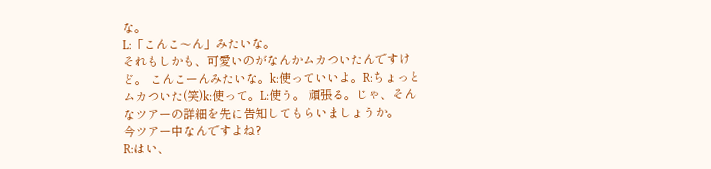な。
L:「こんこ〜ん」みたいな。
それもしかも、可愛いのがなんかムカついたんですけど。 こんこーんみたいな。k:使っていいよ。R:ちょっとムカついた(笑)k:使って。L:使う。 頑張る。じゃ、そんなツアーの詳細を先に告知してもらいましょうか。
今ツアー中なんですよね?
R:はい、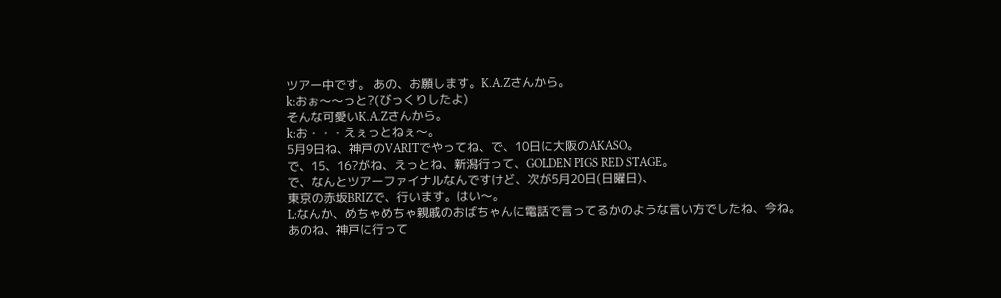ツアー中です。 あの、お願します。K.A.Zさんから。
k:おぉ〜〜っと?(びっくりしたよ)
そんな可愛いK.A.Zさんから。
k:お・・・えぇっとねぇ〜。
5月9日ね、神戸のVARITでやってね、で、10日に大阪のAKASO。
で、15、16?がね、えっとね、新潟行って、GOLDEN PIGS RED STAGE。
で、なんとツアーファイナルなんですけど、次が5月20日(日曜日)、
東京の赤坂BRIZで、行います。はい〜。
L:なんか、めちゃめちゃ親戚のおばちゃんに電話で言ってるかのような言い方でしたね、今ね。
あのね、神戸に行って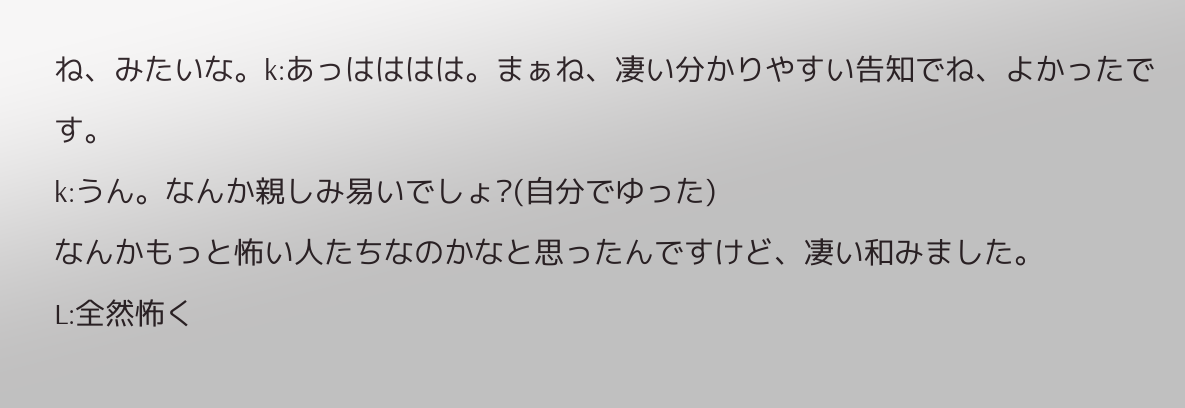ね、みたいな。k:あっはははは。まぁね、凄い分かりやすい告知でね、よかったです。
k:うん。なんか親しみ易いでしょ?(自分でゆった)
なんかもっと怖い人たちなのかなと思ったんですけど、凄い和みました。
L:全然怖く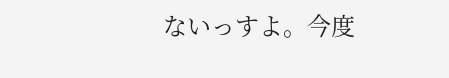ないっすよ。今度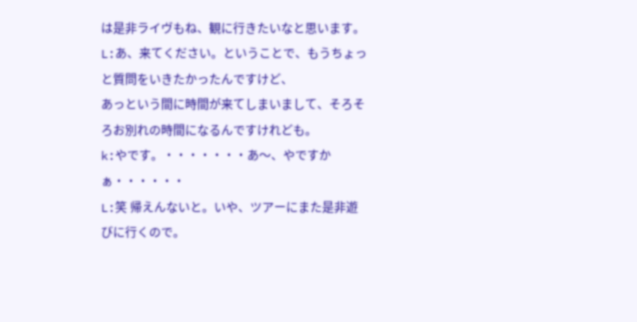は是非ライヴもね、観に行きたいなと思います。
L:あ、来てください。ということで、もうちょっと質問をいきたかったんですけど、
あっという間に時間が来てしまいまして、そろそろお別れの時間になるんですけれども。
k:やです。・・・・・・・あ〜、やですかぁ・・・・・・
L:笑 帰えんないと。いや、ツアーにまた是非遊びに行くので。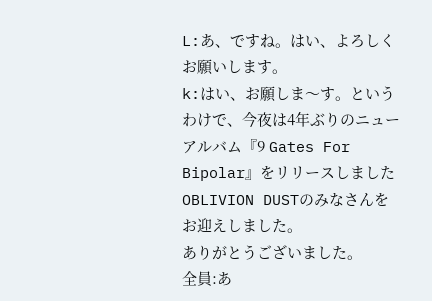L:あ、ですね。はい、よろしくお願いします。
k:はい、お願しま〜す。というわけで、今夜は4年ぶりのニューアルバム『9 Gates For Bipolar』をリリースしました
OBLIVION DUSTのみなさんをお迎えしました。
ありがとうございました。
全員:あ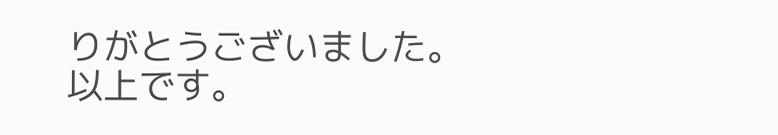りがとうございました。
以上です。